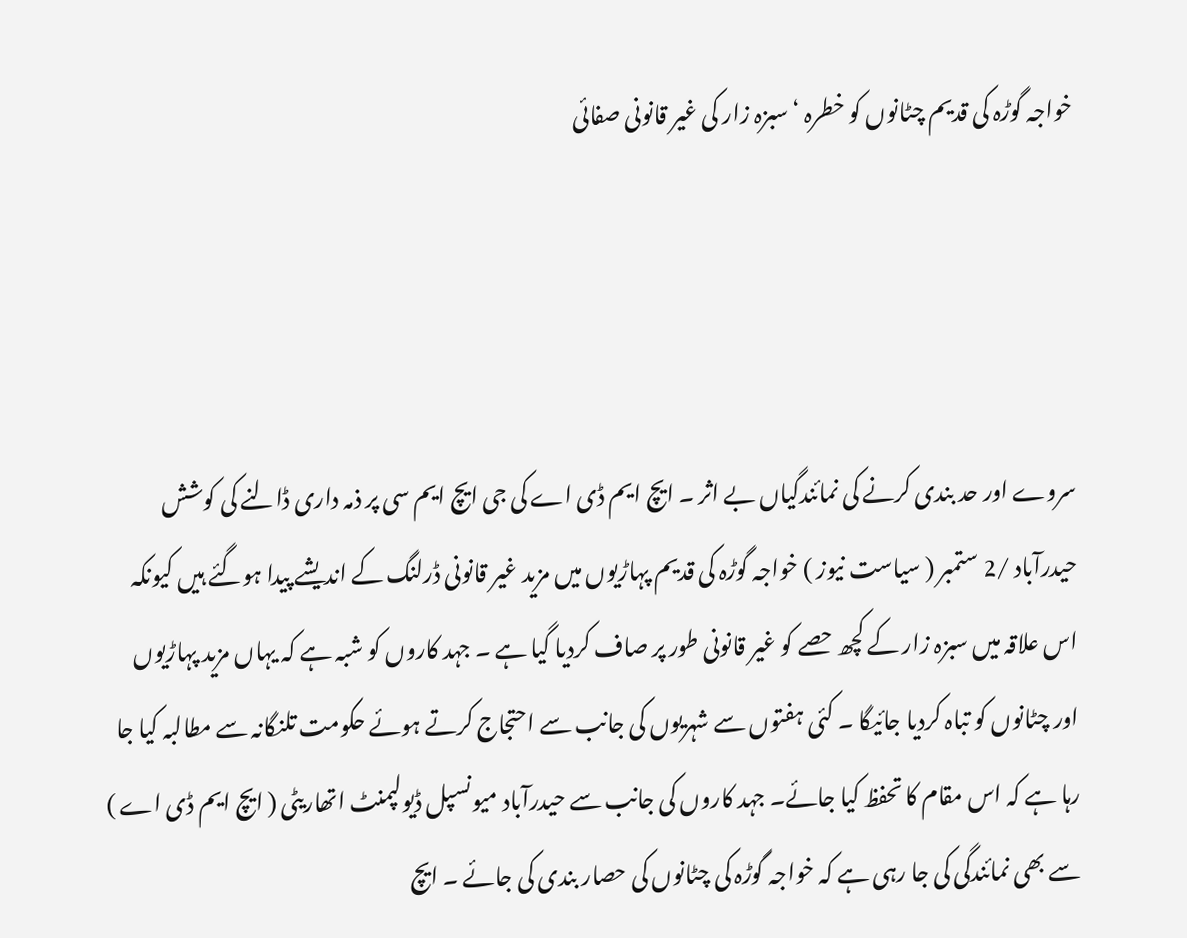خواجہ گوڑہ کی قدیم چٹانوں کو خطرہ ‘ سبزہ زار کی غیر قانونی صفائی




سروے اور حد بندی کرنے کی نمائندگیاں بے اثر ۔ ایچ ایم ڈی اے کی جی ایچ ایم سی پر ذمہ داری ڈالنے کی کوشش
حیدرآباد /2 ستمبر ( سیاست نیوز ) خواجہ گوڑہ کی قدیم پہاڑیوں میں مزید غیر قانونی ڈرلنگ کے اندیشے پیدا ہوگئے ہیں کیونکہ اس علاقہ میں سبزہ زار کے کچھ حصے کو غیر قانونی طور پر صاف کردیا گیا ہے ۔ جہد کاروں کو شبہ ہے کہ یہاں مزید پہاڑیوں اور چٹانوں کو تباہ کردیا جائیگا ۔ کئی ہفتوں سے شہریوں کی جانب سے احتجاج کرتے ہوئے حکومت تلنگانہ سے مطالبہ کیا جا رہا ہے کہ اس مقام کا تحفظ کیا جائے۔ جہد کاروں کی جانب سے حیدرآباد میونسپل ڈیولپمنٹ اتھاریٹی ( ایچ ایم ڈی اے ) سے بھی نمائندگی کی جا رہی ہے کہ خواجہ گوڑہ کی چٹانوں کی حصار بندی کی جائے ۔ ایچ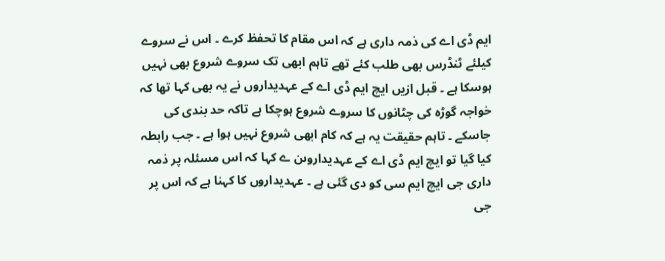ایم ڈی اے کی ذمہ داری ہے کہ اس مقام کا تحفظ کرے ۔ اس نے سروے کیلئے ٹنڈرس بھی طلب کئے تھے تاہم ابھی تک سروے شروع بھی نہیں ہوسکا ہے ۔ قبل ازیں ایچ ایم ڈی اے کے عہدیداروں نے یہ بھی کہا تھا کہ خواجہ گوڑہ کی چٹانوں کا سروے شروع ہوچکا ہے تاکہ حد بندی کی جاسکے ۔ تاہم حقیقت یہ ہے کہ کام ابھی شروع نہیں ہوا ہے ۔ جب رابطہ کیا گیا تو ایچ ایم ڈی اے کے عہدیداروںن ے کہا کہ اس مسئلہ پر ذمہ داری جی ایچ ایم سی کو دی گئی ہے ۔ عہدیداروں کا کہنا ہے کہ اس پر جی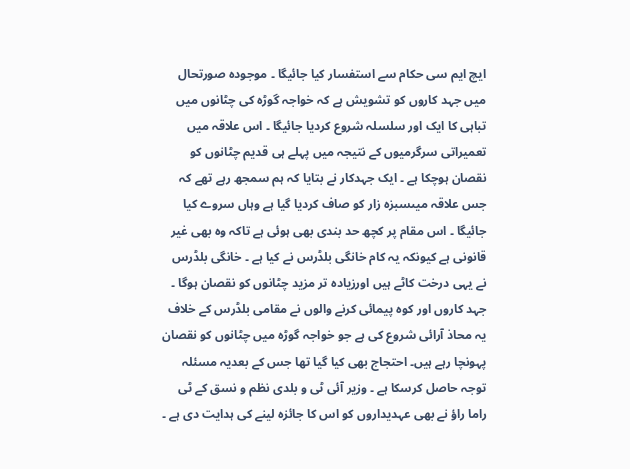ایچ ایم سی حکام سے استفسار کیا جائیگا ۔ موجودہ صورتحال میں جہد کاروں کو تشویش ہے کہ خواجہ گوڑہ کی چٹانوں میں تباہی کا ایک اور سلسلہ شروع کردیا جائیگا ۔ اس علاقہ میں تعمیراتی سرگرمیوں کے نتیجہ میں پہلے ہی قدیم چٹانوں کو نقصان ہوچکا ہے ۔ ایک جہدکار نے بتایا کہ ہم سمجھ رہے تھے کہ جس علاقہ میںسبزہ زار کو صاف کردیا گیا ہے وہاں سروے کیا جائیگا ۔ اس مقام پر کچھ حد بندی بھی ہوئی ہے تاکہ وہ بھی غیر قانونی ہے کیونکہ یہ کام خانگی بلڈرس نے کیا ہے ۔ خانگی بلڈرس نے یہی درخت کاٹے ہیں اورزیادہ تر مزید چٹانوں کو نقصان ہوگا ۔ جہد کاروں اور کوہ پیمائی کرنے والوں نے مقامی بلڈرس کے خلاف یہ محاذ آرائی شروع کی ہے جو خواجہ گوڑہ میں چٹانوں کو نقصان پہونچا رہے ہیں۔ احتجاج بھی کیا گیا تھا جس کے بعدیہ مسئلہ توجہ حاصل کرسکا ہے ۔ وزیر آئی ٹی و بلدی نظم و نسق کے ٹی راما راؤ نے بھی عہدیداروں کو اس کا جائزہ لینے کی ہدایت دی ہے ۔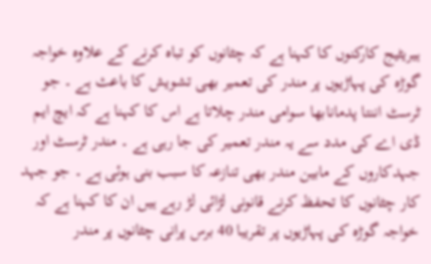ہیریٹیج کارکنوں کا کہنا ہے کہ چٹانوں کو تباہ کرنے کے علاوہ خواجہ گوڑہ کی پہاڑیوں پر مندر کی تعمیر بھی تشویش کا باعث ہے ۔ جو ٹرسٹ اننتا پدمانابھا سوامی مندر چلاتا ہے اس کا کہنا ہے کہ ایچ ایم ڈی اے کی مدد سے یہ مندر تعمیر کی جا رہی ہے ۔ مندر ٹرسٹ اور جہدکاروں کے مابین مندر بھی تنازعہ کا سبب بنی ہوئی ہے ۔ جو جہد کار چٹانوں کا تحفظ کرنے قانونی لڑائی لڑ رہے ہیں ان کا کہنا ہے کہ خواجہ گوڑہ کی پہاڑیوں پر تقریبا 40 برس پرانی چٹانوں پر مندر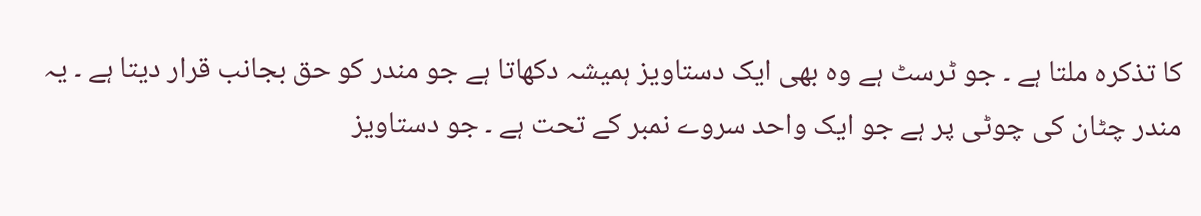کا تذکرہ ملتا ہے ۔ جو ٹرسٹ ہے وہ بھی ایک دستاویز ہمیشہ دکھاتا ہے جو مندر کو حق بجانب قرار دیتا ہے ۔ یہ مندر چٹان کی چوٹی پر ہے جو ایک واحد سروے نمبر کے تحت ہے ۔ جو دستاویز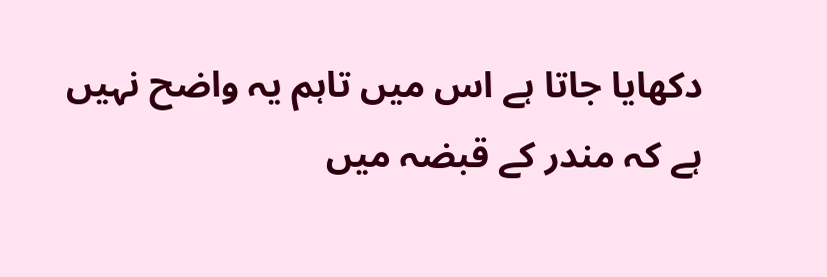دکھایا جاتا ہے اس میں تاہم یہ واضح نہیں ہے کہ مندر کے قبضہ میں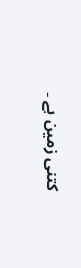کتنی زمین ہے ۔